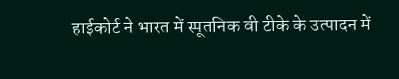हाईकोर्ट ने भारत में स्पूतनिक वी टीके के उत्पादन में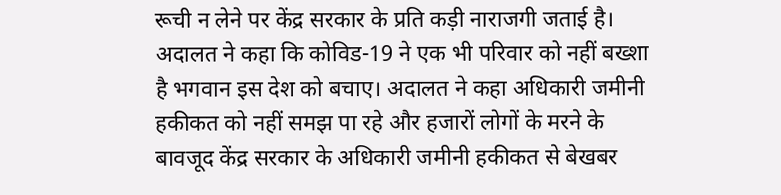रूची न लेने पर केंद्र सरकार के प्रति कड़ी नाराजगी जताई है। अदालत ने कहा कि कोविड-19 ने एक भी परिवार को नहीं बख्शा है भगवान इस देश को बचाए। अदालत ने कहा अधिकारी जमीनी हकीकत को नहीं समझ पा रहे और हजारों लोगों के मरने के बावजूद केंद्र सरकार के अधिकारी जमीनी हकीकत से बेखबर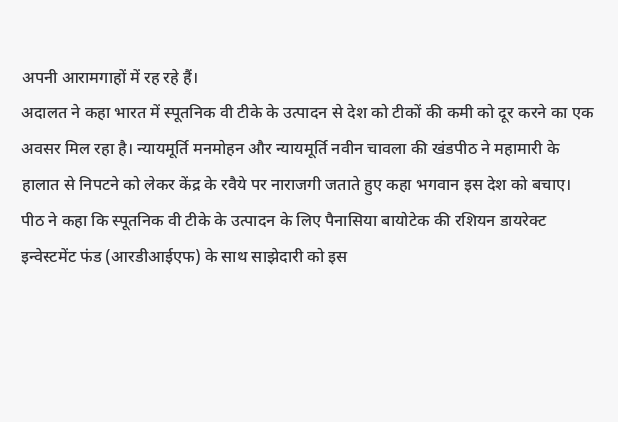अपनी आरामगाहों में रह रहे हैं।
अदालत ने कहा भारत में स्पूतनिक वी टीके के उत्पादन से देश को टीकों की कमी को दूर करने का एक अवसर मिल रहा है। न्यायमूर्ति मनमोहन और न्यायमूर्ति नवीन चावला की खंडपीठ ने महामारी के हालात से निपटने को लेकर केंद्र के रवैये पर नाराजगी जताते हुए कहा भगवान इस देश को बचाए।
पीठ ने कहा कि स्पूतनिक वी टीके के उत्पादन के लिए पैनासिया बायोटेक की रशियन डायरेक्ट इन्वेस्टमेंट फंड (आरडीआईएफ) के साथ साझेदारी को इस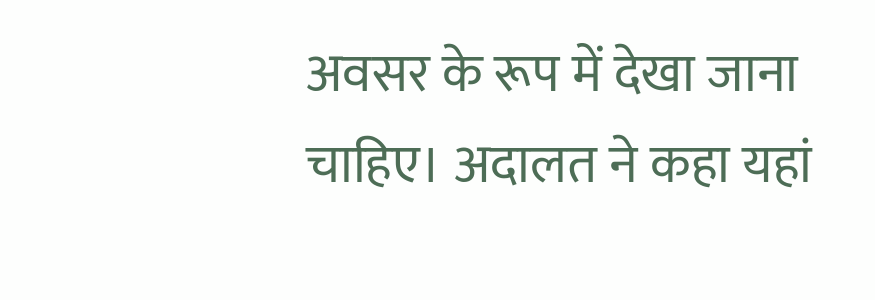अवसर के रूप में देखा जाना चाहिए। अदालत ने कहा यहां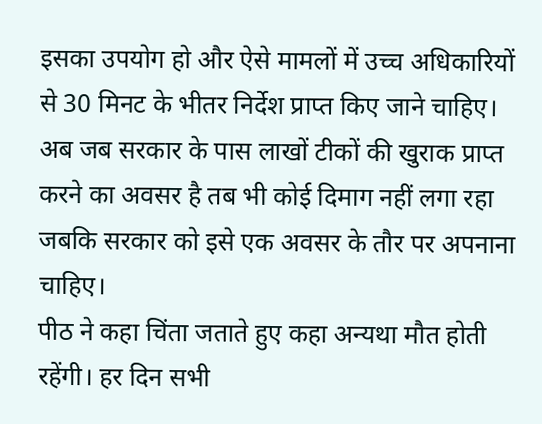इसका उपयोग हो और ऐसे मामलों में उच्च अधिकारियों से 30 मिनट के भीतर निर्देश प्राप्त किए जाने चाहिए। अब जब सरकार के पास लाखों टीकों की खुराक प्राप्त करने का अवसर है तब भी कोई दिमाग नहीं लगा रहा जबकि सरकार को इसे एक अवसर के तौर पर अपनाना चाहिए।
पीठ ने कहा चिंता जताते हुए कहा अन्यथा मौत होती रहेंगी। हर दिन सभी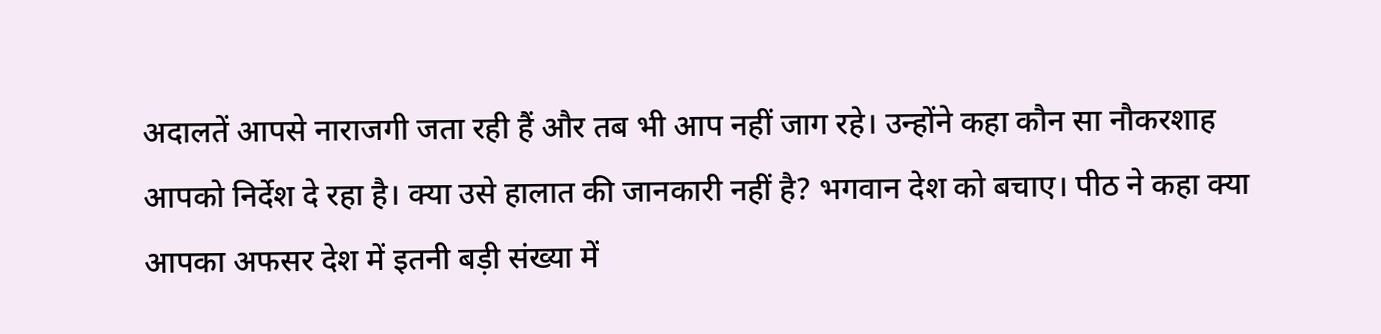अदालतें आपसे नाराजगी जता रही हैं और तब भी आप नहीं जाग रहे। उन्होंने कहा कौन सा नौकरशाह आपको निर्देश दे रहा है। क्या उसे हालात की जानकारी नहीं है? भगवान देश को बचाए। पीठ ने कहा क्या आपका अफसर देश में इतनी बड़ी संख्या में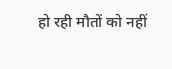हो रही मौतों को नहीं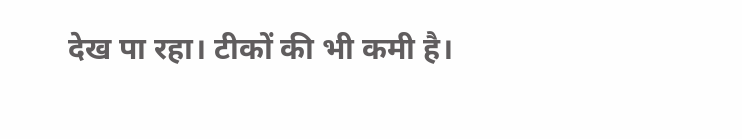देख पा रहा। टीकों की भी कमी है।